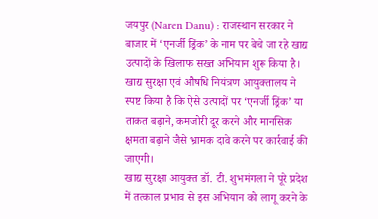जयपुर (Naren Danu) : राजस्थान सरकार ने बाजार में ‘एनर्जी ड्रिंक’ के नाम पर बेचे जा रहे खाद्य उत्पादों के खिलाफ सख्त अभियान शुरू किया है। खाद्य सुरक्षा एवं औषधि नियंत्रण आयुक्तालय ने स्पष्ट किया है कि ऐसे उत्पादों पर ‘एनर्जी ड्रिंक’ या ताकत बढ़ाने, कमजोरी दूर करने और मानसिक क्षमता बढ़ाने जैसे भ्रामक दावे करने पर कार्रवाई की जाएगी।
खाद्य सुरक्षा आयुक्त डॉ. टी. शुभमंगला ने पूरे प्रदेश में तत्काल प्रभाव से इस अभियान को लागू करने के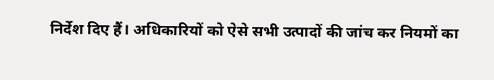निर्देश दिए हैं। अधिकारियों को ऐसे सभी उत्पादों की जांच कर नियमों का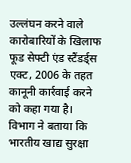उल्लंघन करने वाले कारोबारियों के खिलाफ फूड सेफ्टी एंड स्टैंडर्ड्स एक्ट, 2006 के तहत कानूनी कार्रवाई करने को कहा गया है।
विभाग ने बताया कि भारतीय खाद्य सुरक्षा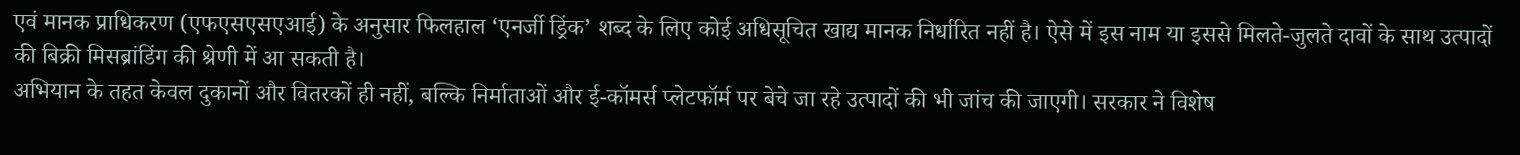एवं मानक प्राधिकरण (एफएसएसएआई) के अनुसार फिलहाल ‘एनर्जी ड्रिंक’ शब्द के लिए कोई अधिसूचित खाद्य मानक निर्धारित नहीं है। ऐसे में इस नाम या इससे मिलते-जुलते दावों के साथ उत्पादों की बिक्री मिसब्रांडिंग की श्रेणी में आ सकती है।
अभियान के तहत केवल दुकानों और वितरकों ही नहीं, बल्कि निर्माताओं और ई-कॉमर्स प्लेटफॉर्म पर बेचे जा रहे उत्पादों की भी जांच की जाएगी। सरकार ने विशेष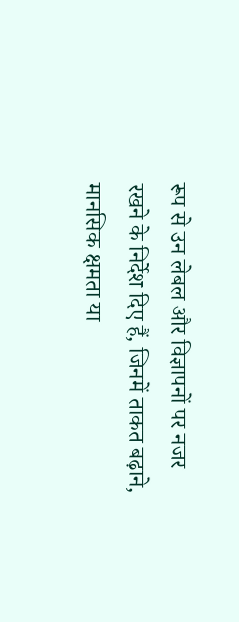रूप से उन लेबल और विज्ञापनों पर नजर रखने के निर्देश दिए हैं, जिनमें ताकत बढ़ाने, मानसिक क्षमता या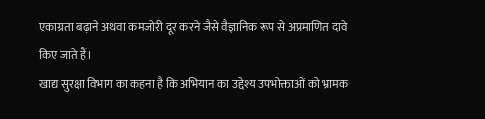एकाग्रता बढ़ाने अथवा कमजोरी दूर करने जैसे वैज्ञानिक रूप से अप्रमाणित दावे किए जाते हैं।
खाद्य सुरक्षा विभाग का कहना है कि अभियान का उद्देश्य उपभोक्ताओं को भ्रामक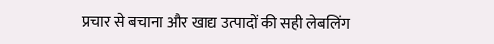प्रचार से बचाना और खाद्य उत्पादों की सही लेबलिंग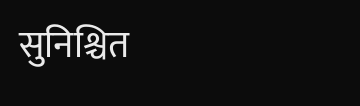सुनिश्चित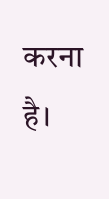करना है।